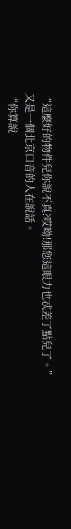“這麼好的物件兒你說不真?哎呦!那您這眼力也忒差了點兒了。”
又是一個北京口音的人在說話。
“你算說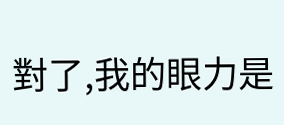對了,我的眼力是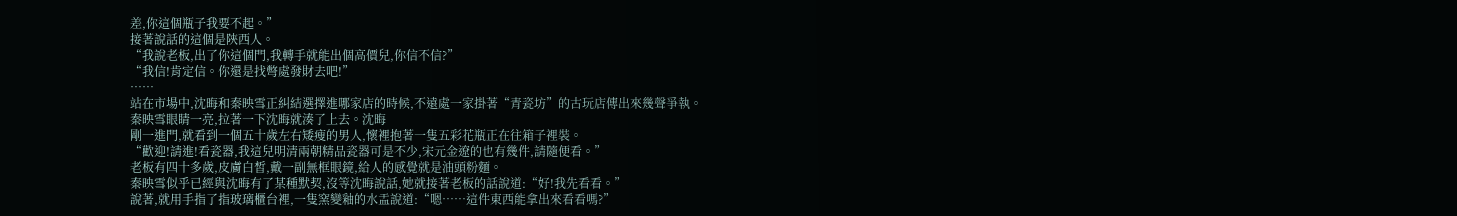差,你這個瓶子我要不起。”
接著說話的這個是陝西人。
“我說老板,出了你這個門,我轉手就能出個高價兒,你信不信?”
“我信!肯定信。你還是找彆處發財去吧!”
……
站在市場中,沈晦和秦映雪正糾結選擇進哪家店的時候,不遠處一家掛著“青瓷坊”的古玩店傳出來幾聲爭執。
秦映雪眼睛一亮,拉著一下沈晦就湊了上去。沈晦
剛一進門,就看到一個五十歲左右矮瘦的男人,懷裡抱著一隻五彩花瓶正在往箱子裡裝。
“歡迎!請進!看瓷器,我這兒明清兩朝精品瓷器可是不少,宋元金遼的也有幾件,請隨便看。”
老板有四十多歲,皮膚白皙,戴一副無框眼鏡,給人的感覺就是油頭粉麵。
秦映雪似乎已經與沈晦有了某種默契,沒等沈晦說話,她就接著老板的話說道:“好!我先看看。”
說著,就用手指了指玻璃櫃台裡,一隻窯變釉的水盂說道:“嗯……這件東西能拿出來看看嗎?”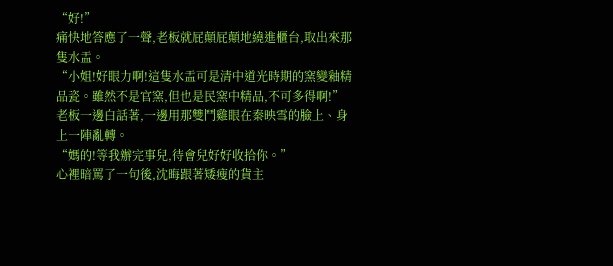“好!”
痛快地答應了一聲,老板就屁顛屁顛地繞進櫃台,取出來那隻水盂。
“小姐!好眼力啊!這隻水盂可是清中道光時期的窯變釉精品瓷。雖然不是官窯,但也是民窯中精品,不可多得啊!”
老板一邊白話著,一邊用那雙鬥雞眼在秦映雪的臉上、身上一陣亂轉。
“媽的!等我辦完事兒,待會兒好好收拾你。”
心裡暗罵了一句後,沈晦跟著矮瘦的貨主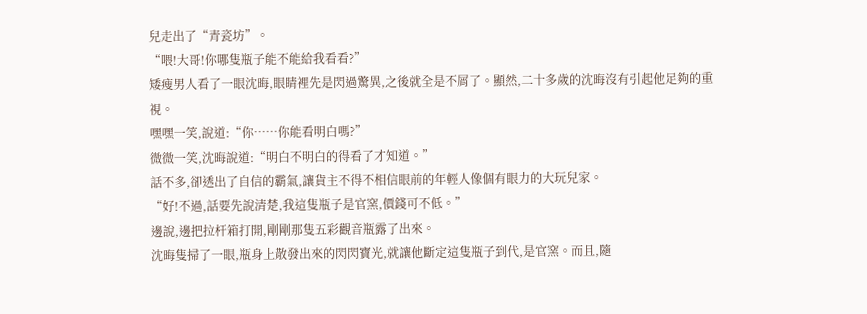兒走出了“青瓷坊”。
“喂!大哥!你哪隻瓶子能不能給我看看?”
矮瘦男人看了一眼沈晦,眼睛裡先是閃過驚異,之後就全是不屑了。顯然,二十多歲的沈晦沒有引起他足夠的重視。
嘿嘿一笑,說道:“你……你能看明白嗎?”
微微一笑,沈晦說道:“明白不明白的得看了才知道。”
話不多,卻透出了自信的霸氣,讓貨主不得不相信眼前的年輕人像個有眼力的大玩兒家。
“好!不過,話要先說清楚,我這隻瓶子是官窯,價錢可不低。”
邊說,邊把拉杆箱打開,剛剛那隻五彩觀音瓶露了出來。
沈晦隻掃了一眼,瓶身上散發出來的閃閃寶光,就讓他斷定這隻瓶子到代,是官窯。而且,隨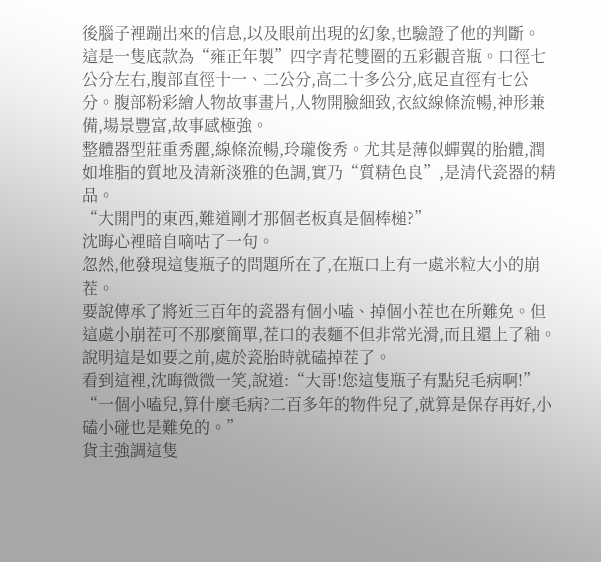後腦子裡蹦出來的信息,以及眼前出現的幻象,也驗證了他的判斷。
這是一隻底款為“雍正年製”四字青花雙圈的五彩觀音瓶。口徑七公分左右,腹部直徑十一、二公分,高二十多公分,底足直徑有七公分。腹部粉彩繪人物故事畫片,人物開臉細致,衣紋線條流暢,神形兼備,場景豐富,故事感極強。
整體器型莊重秀麗,線條流暢,玲瓏俊秀。尤其是薄似蟬翼的胎體,潤如堆脂的質地及清新淡雅的色調,實乃“質精色良”,是清代瓷器的精品。
“大開門的東西,難道剛才那個老板真是個棒槌?”
沈晦心裡暗自嘀咕了一句。
忽然,他發現這隻瓶子的問題所在了,在瓶口上有一處米粒大小的崩茬。
要說傳承了將近三百年的瓷器有個小嗑、掉個小茬也在所難免。但這處小崩茬可不那麼簡單,茬口的表麵不但非常光滑,而且還上了釉。說明這是如要之前,處於瓷胎時就磕掉茬了。
看到這裡,沈晦微微一笑,說道:“大哥!您這隻瓶子有點兒毛病啊!”
“一個小嗑兒,算什麼毛病?二百多年的物件兒了,就算是保存再好,小磕小碰也是難免的。”
貨主強調這隻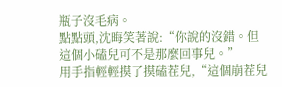瓶子沒毛病。
點點頭,沈晦笑著說:“你說的沒錯。但這個小磕兒可不是那麼回事兒。”
用手指輕輕摸了摸磕茬兒,“這個崩茬兒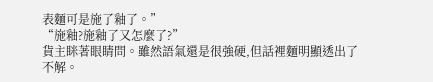表麵可是施了釉了。”
“施釉?施釉了又怎麼了?”
貨主眯著眼睛問。雖然語氣還是很強硬,但話裡麵明顯透出了不解。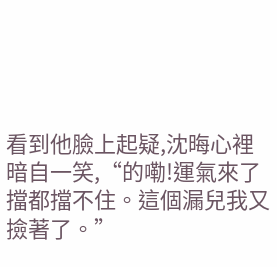看到他臉上起疑,沈晦心裡暗自一笑,“的嘞!運氣來了擋都擋不住。這個漏兒我又撿著了。”